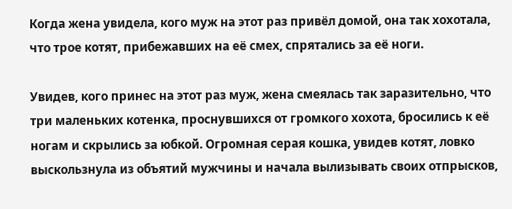Когда жена увидела, кого муж на этот раз привёл домой, она так хохотала, что трое котят, прибежавших на её смех, спрятались за её ноги.

Увидев, кого принес на этот раз муж, жена смеялась так заразительно, что три маленьких котенка, проснувшихся от громкого хохота, бросились к её ногам и скрылись за юбкой. Огромная серая кошка, увидев котят, ловко выскользнула из объятий мужчины и начала вылизывать своих отпрысков,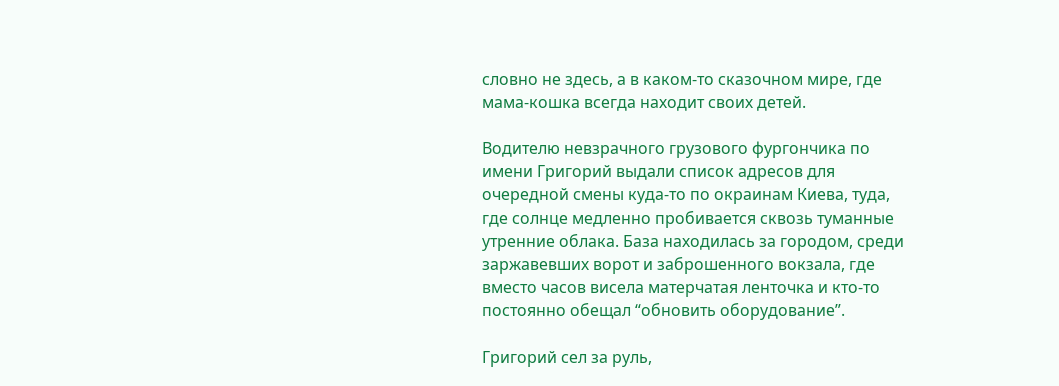словно не здесь, а в каком-то сказочном мире, где мама-кошка всегда находит своих детей.

Водителю невзрачного грузового фургончика по имени Григорий выдали список адресов для очередной смены куда-то по окраинам Киева, туда, где солнце медленно пробивается сквозь туманные утренние облака. База находилась за городом, среди заржавевших ворот и заброшенного вокзала, где вместо часов висела матерчатая ленточка и кто-то постоянно обещал “обновить оборудование”.

Григорий сел за руль,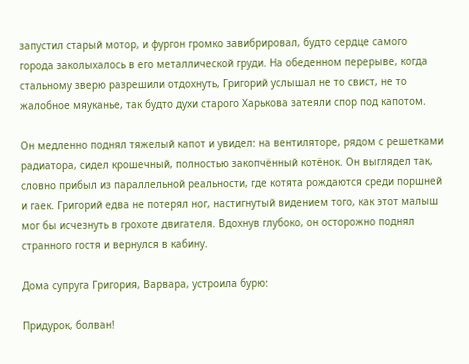запустил старый мотор, и фургон громко завибрировал, будто сердце самого города заколыхалось в его металлической груди. На обеденном перерыве, когда стальному зверю разрешили отдохнуть, Григорий услышал не то свист, не то жалобное мяуканье, так будто духи старого Харькова затеяли спор под капотом.

Он медленно поднял тяжелый капот и увидел: на вентиляторе, рядом с решетками радиатора, сидел крошечный, полностью закопчённый котёнок. Он выглядел так, словно прибыл из параллельной реальности, где котята рождаются среди поршней и гаек. Григорий едва не потерял ног, настигнутый видением того, как этот малыш мог бы исчезнуть в грохоте двигателя. Вдохнув глубоко, он осторожно поднял странного гостя и вернулся в кабину.

Дома супруга Григория, Варвара, устроила бурю:

Придурок, болван!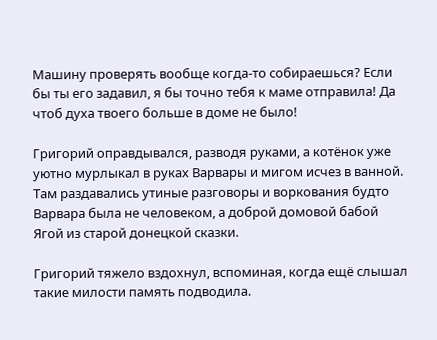Машину проверять вообще когда-то собираешься? Если бы ты его задавил, я бы точно тебя к маме отправила! Да чтоб духа твоего больше в доме не было!

Григорий оправдывался, разводя руками, а котёнок уже уютно мурлыкал в руках Варвары и мигом исчез в ванной. Там раздавались утиные разговоры и воркования будто Варвара была не человеком, а доброй домовой бабой Ягой из старой донецкой сказки.

Григорий тяжело вздохнул, вспоминая, когда ещё слышал такие милости память подводила.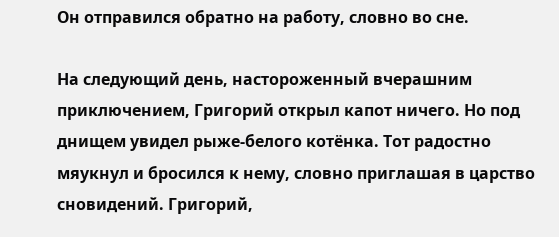Он отправился обратно на работу, словно во сне.

На следующий день, настороженный вчерашним приключением, Григорий открыл капот ничего. Но под днищем увидел рыже-белого котёнка. Тот радостно мяукнул и бросился к нему, словно приглашая в царство сновидений. Григорий,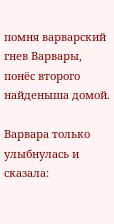помня варварский гнев Варвары, понёс второго найденыша домой.

Варвара только улыбнулась и сказала: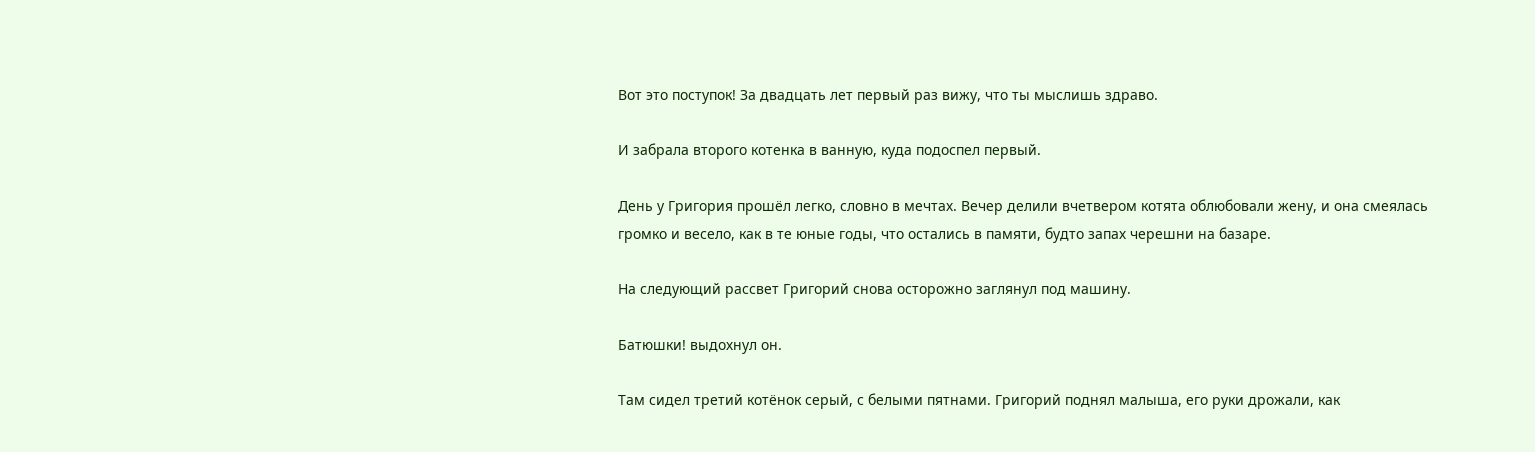Вот это поступок! За двадцать лет первый раз вижу, что ты мыслишь здраво.

И забрала второго котенка в ванную, куда подоспел первый.

День у Григория прошёл легко, словно в мечтах. Вечер делили вчетвером котята облюбовали жену, и она смеялась громко и весело, как в те юные годы, что остались в памяти, будто запах черешни на базаре.

На следующий рассвет Григорий снова осторожно заглянул под машину.

Батюшки! выдохнул он.

Там сидел третий котёнок серый, с белыми пятнами. Григорий поднял малыша, его руки дрожали, как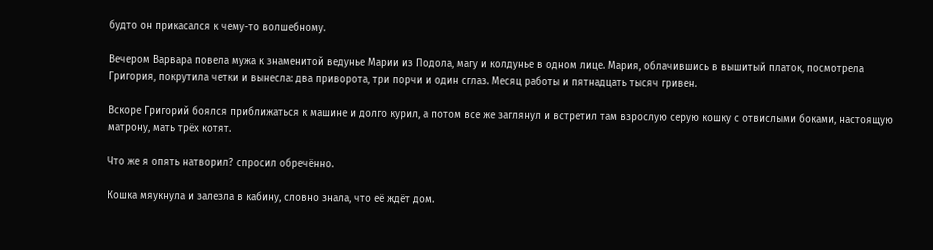будто он прикасался к чему-то волшебному.

Вечером Варвара повела мужа к знаменитой ведунье Марии из Подола, магу и колдунье в одном лице. Мария, облачившись в вышитый платок, посмотрела Григория, покрутила четки и вынесла: два приворота, три порчи и один сглаз. Месяц работы и пятнадцать тысяч гривен.

Вскоре Григорий боялся приближаться к машине и долго курил, а потом все же заглянул и встретил там взрослую серую кошку с отвислыми боками, настоящую матрону, мать трёх котят.

Что же я опять натворил? спросил обречённо.

Кошка мяукнула и залезла в кабину, словно знала, что её ждёт дом.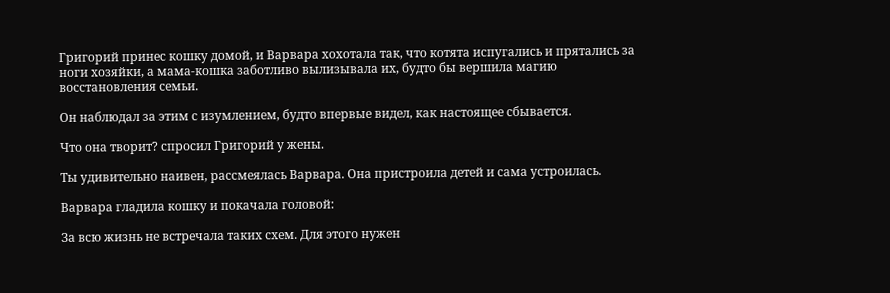Григорий принес кошку домой, и Варвара хохотала так, что котята испугались и прятались за ноги хозяйки, а мама-кошка заботливо вылизывала их, будто бы вершила магию восстановления семьи.

Он наблюдал за этим с изумлением, будто впервые видел, как настоящее сбывается.

Что она творит? спросил Григорий у жены.

Ты удивительно наивен, рассмеялась Варвара. Она пристроила детей и сама устроилась.

Варвара гладила кошку и покачала головой:

За всю жизнь не встречала таких схем. Для этого нужен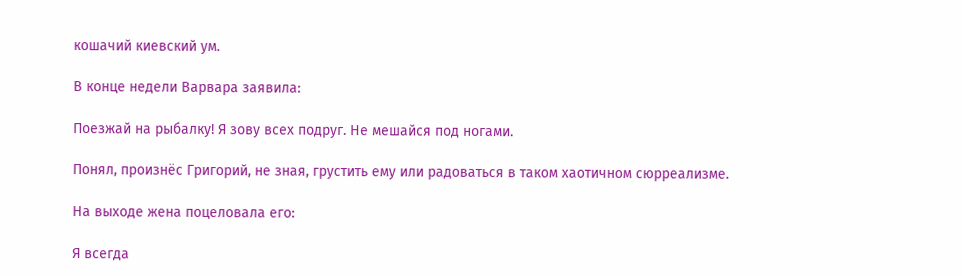кошачий киевский ум.

В конце недели Варвара заявила:

Поезжай на рыбалку! Я зову всех подруг. Не мешайся под ногами.

Понял, произнёс Григорий, не зная, грустить ему или радоваться в таком хаотичном сюрреализме.

На выходе жена поцеловала его:

Я всегда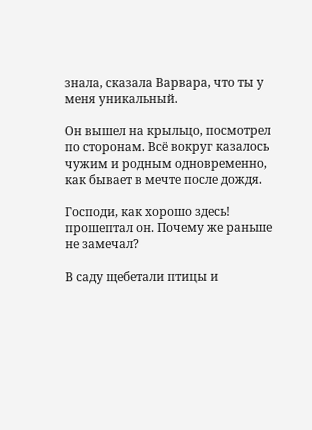знала, сказала Варвара, что ты у меня уникальный.

Он вышел на крыльцо, посмотрел по сторонам. Всё вокруг казалось чужим и родным одновременно, как бывает в мечте после дождя.

Господи, как хорошо здесь! прошептал он. Почему же раньше не замечал?

В саду щебетали птицы и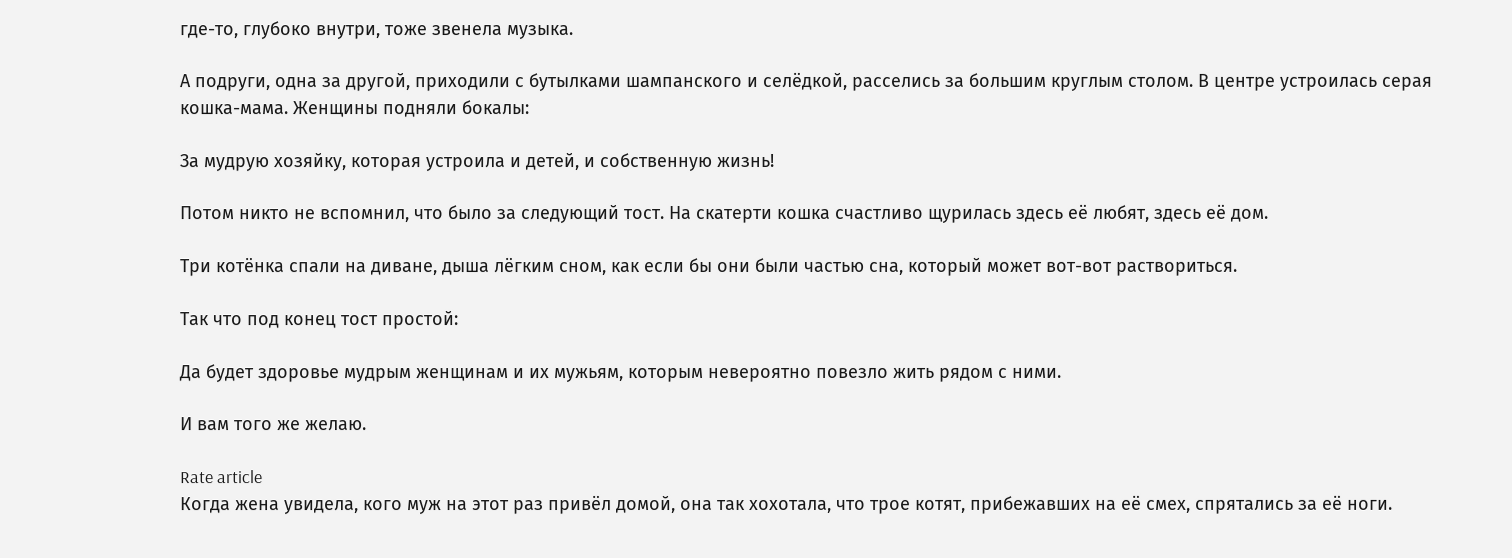где-то, глубоко внутри, тоже звенела музыка.

А подруги, одна за другой, приходили с бутылками шампанского и селёдкой, расселись за большим круглым столом. В центре устроилась серая кошка-мама. Женщины подняли бокалы:

За мудрую хозяйку, которая устроила и детей, и собственную жизнь!

Потом никто не вспомнил, что было за следующий тост. На скатерти кошка счастливо щурилась здесь её любят, здесь её дом.

Три котёнка спали на диване, дыша лёгким сном, как если бы они были частью сна, который может вот-вот раствориться.

Так что под конец тост простой:

Да будет здоровье мудрым женщинам и их мужьям, которым невероятно повезло жить рядом с ними.

И вам того же желаю.

Rate article
Когда жена увидела, кого муж на этот раз привёл домой, она так хохотала, что трое котят, прибежавших на её смех, спрятались за её ноги.